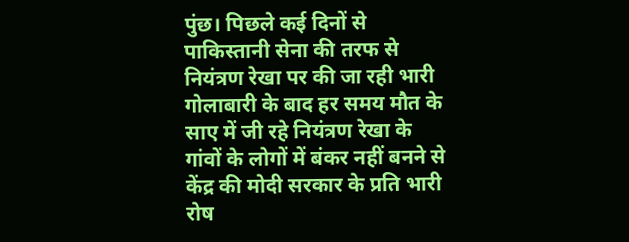पुंछ। पिछले कई दिनों से पाकिस्तानी सेना की तरफ से नियंत्रण रेखा पर की जा रही भारी गोलाबारी के बाद हर समय मौत के साए में जी रहे नियंत्रण रेखा के गांवों के लोगों में बंकर नहीं बनने से केंद्र की मोदी सरकार के प्रति भारी रोष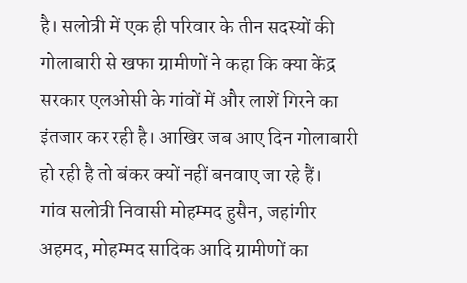है। सलोत्री में एक ही परिवार के तीन सदस्यों की गोलाबारी से खफा ग्रामीणों ने कहा कि क्या केंद्र सरकार एलओसी के गांवों में और लाशें गिरने का इंतजार कर रही है। आखिर जब आए दिन गोलाबारी हो रही है तो बंकर क्यों नहीं बनवाए जा रहे हैं।
गांव सलोत्री निवासी मोहम्मद हुसैन, जहांगीर अहमद, मोहम्मद सादिक आदि ग्रामीणों का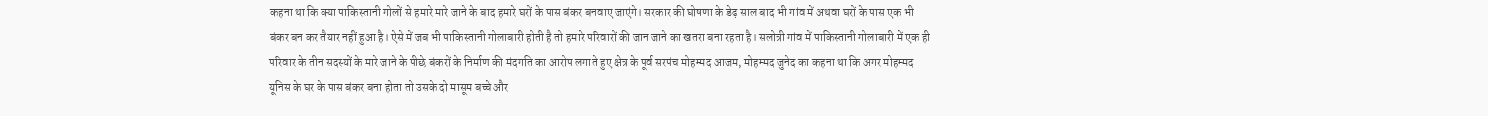कहना था कि क्या पाकिस्तानी गोलों से हमारे मारे जाने के बाद हमारे घरों के पास बंकर बनवाए जाएंगे। सरकार की घोषणा के डेढ़ साल बाद भी गांव में अथवा घरों के पास एक भी बंकर बन कर तैयार नहीं हुआ है। ऐसे में जब भी पाकिस्तानी गोलाबारी होती है तो हमारे परिवारों की जान जाने का खतरा बना रहता है। सलोत्री गांव में पाकिस्तानी गोलाबारी में एक ही परिवार के तीन सदस्यों के मारे जाने के पीछे बंकरों के निर्माण की मंदगति का आरोप लगाते हुए क्षेत्र के पूर्व सरपंच मोहम्मद आजम, मोहम्मद जुनेद का कहना था कि अगर मोहम्मद यूनिस के घर के पास बंकर बना होता तो उसके दो मासूम बच्चे और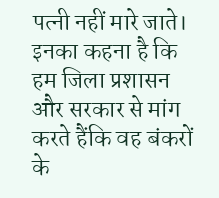पत्नी नहीं मारे जाते। इनका कहना है कि हम जिला प्रशासन और सरकार से मांग करते हैंकि वह बंकरों के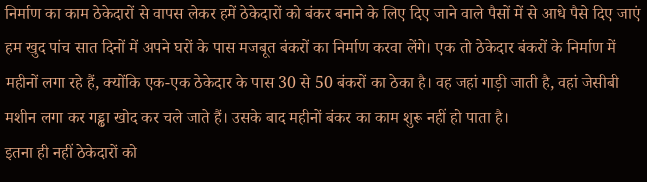निर्माण का काम ठेकेदारों से वापस लेकर हमें ठेकेदारों को बंकर बनाने के लिए दिए जाने वाले पैसों में से आधे पैसे दिए जाएं हम खुद पांच सात दिनों में अपने घरों के पास मजबूत बंकरों का निर्माण करवा लेंगे। एक तो ठेकेदार बंकरों के निर्माण में महीनों लगा रहे हैं, क्योंकि एक-एक ठेकेदार के पास 30 से 50 बंकरों का ठेका है। वह जहां गाड़ी जाती है, वहां जेसीबी मशीन लगा कर गड्ढा खोद कर चले जाते हैं। उसके बाद महीनों बंकर का काम शुरू नहीं हो पाता है।
इतना ही नहीं ठेकेदारों को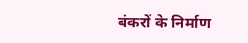बंकरों के निर्माण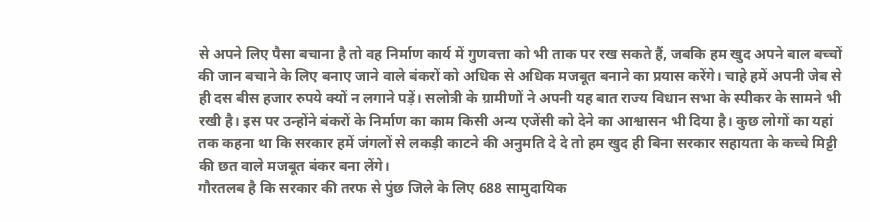से अपने लिए पैसा बचाना है तो वह निर्माण कार्य में गुणवत्ता को भी ताक पर रख सकते हैं, जबकि हम खुद अपने बाल बच्चों की जान बचाने के लिए बनाए जाने वाले बंकरों को अधिक से अधिक मजबूत बनाने का प्रयास करेंगे। चाहे हमें अपनी जेब से ही दस बीस हजार रुपये क्यों न लगाने पड़ें। सलोत्री के ग्रामीणों ने अपनी यह बात राज्य विधान सभा के स्पीकर के सामने भी रखी है। इस पर उन्होंने बंकरों के निर्माण का काम किसी अन्य एजेंसी को देने का आश्वासन भी दिया है। कुछ लोगों का यहां तक कहना था कि सरकार हमें जंगलों से लकड़ी काटने की अनुमति दे दे तो हम खुद ही बिना सरकार सहायता के कच्चे मिट्टी की छत वाले मजबूत बंकर बना लेंगे।
गौरतलब है कि सरकार की तरफ से पुंछ जिले के लिए 688 सामुदायिक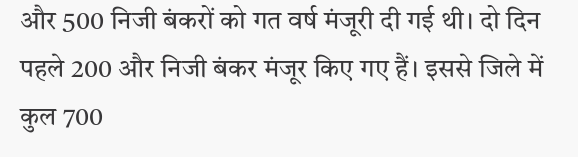और 500 निजी बंकरों को गत वर्ष मंजूरी दी गई थी। दो दिन पहले 200 और निजी बंकर मंजूर किए गए हैं। इससे जिले में कुल 700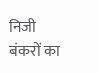निजी बंकरों का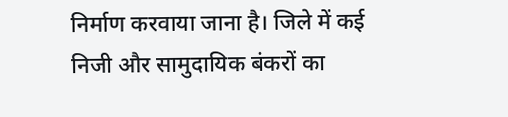निर्माण करवाया जाना है। जिले में कई निजी और सामुदायिक बंकरों का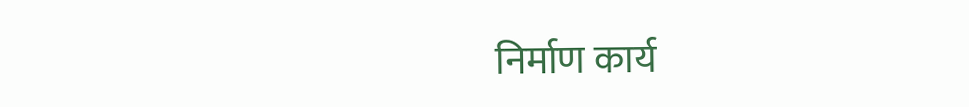निर्माण कार्य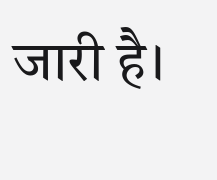जारी है।